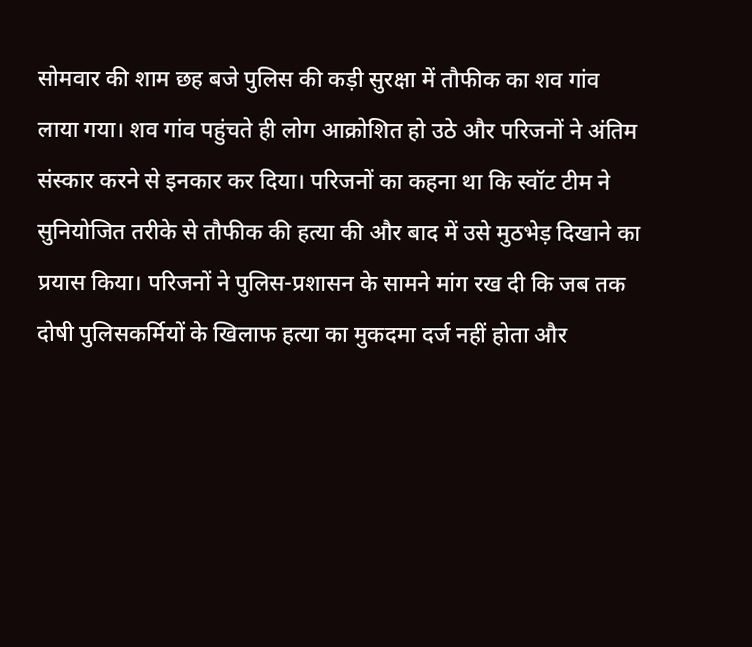सोमवार की शाम छह बजे पुलिस की कड़ी सुरक्षा में तौफीक का शव गांव लाया गया। शव गांव पहुंचते ही लोग आक्रोशित हो उठे और परिजनों ने अंतिम संस्कार करने से इनकार कर दिया। परिजनों का कहना था कि स्वॉट टीम ने सुनियोजित तरीके से तौफीक की हत्या की और बाद में उसे मुठभेड़ दिखाने का प्रयास किया। परिजनों ने पुलिस-प्रशासन के सामने मांग रख दी कि जब तक दोषी पुलिसकर्मियों के खिलाफ हत्या का मुकदमा दर्ज नहीं होता और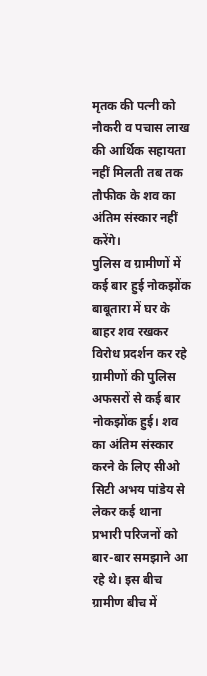मृतक की पत्नी को नौकरी व पचास लाख की आर्थिक सहायता नहीं मिलती तब तक तौफीक के शव का अंतिम संस्कार नहीं करेंगे।
पुलिस व ग्रामीणों में कई बार हुई नोकझोंक
बाबूतारा में घर के बाहर शव रखकर विरोध प्रदर्शन कर रहे ग्रामीणों की पुलिस अफसरों से कई बार नोकझोंक हुई। शव का अंतिम संस्कार करने के लिए सीओ सिटी अभय पांडेय से लेकर कई थाना प्रभारी परिजनों को बार-बार समझाने आ रहे थे। इस बीच ग्रामीण बीच में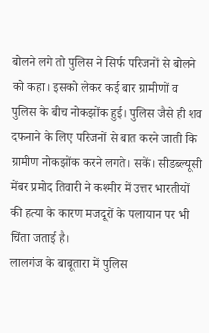बोलने लगे तो पुलिस ने सिर्फ परिजनों से बोलने को कहा। इसको लेकर कई बार ग्रामीणों व पुलिस के बीच नोकझोंक हुई। पुलिस जैसे ही शव दफनाने के लिए परिजनों से बात करने जाती कि ग्रामीण नोकझोंक करने लगते। सकें। सीडब्ल्यूसी मेंबर प्रमोद तिवारी ने कश्मीर में उत्तर भारतीयों की हत्या के कारण मजदूरों के पलायान पर भी चिंता जताई है।
लालगंज के बाबूतारा में पुलिस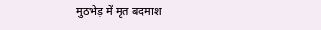मुठभेड़ में मृत बदमाश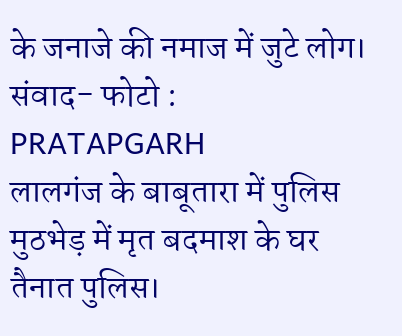के जनाजे की नमाज में जुटे लोग। संवाद- फोटो : PRATAPGARH
लालगंज के बाबूतारा में पुलिस मुठभेड़ में मृत बदमाश के घर तैनात पुलिस।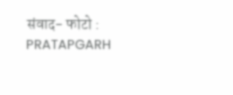संवाद- फोटो : PRATAPGARH